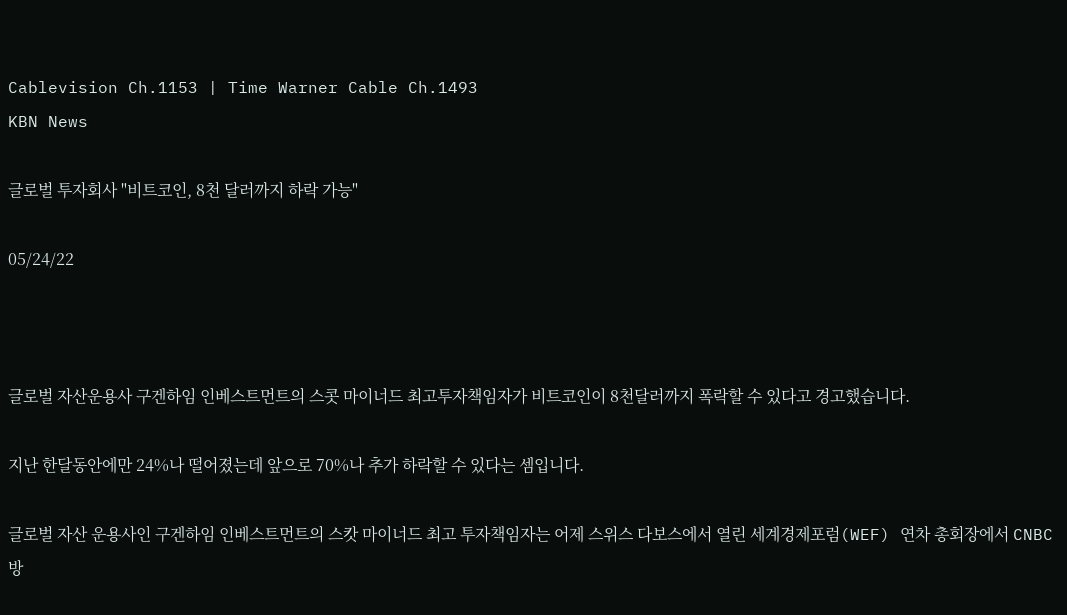Cablevision Ch.1153 | Time Warner Cable Ch.1493
KBN News

글로벌 투자회사 "비트코인, 8천 달러까지 하락 가능"

05/24/22



글로벌 자산운용사 구겐하임 인베스트먼트의 스콧 마이너드 최고투자책임자가 비트코인이 8천달러까지 폭락할 수 있다고 경고했습니다.

지난 한달동안에만 24%나 떨어졌는데 앞으로 70%나 추가 하락할 수 있다는 셈입니다.

글로벌 자산 운용사인 구겐하임 인베스트먼트의 스캇 마이너드 최고 투자책임자는 어제 스위스 다보스에서 열린 세계경제포럼(WEF) 연차 총회장에서 CNBC방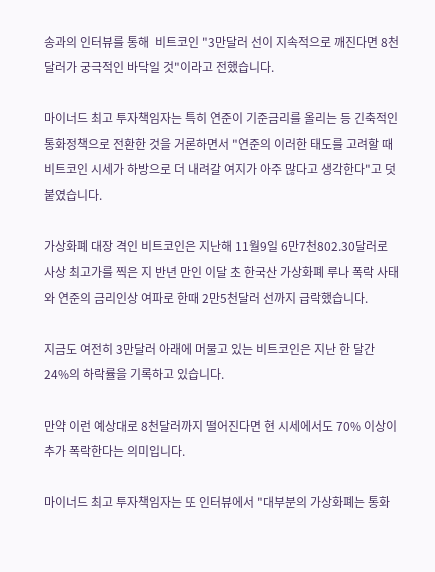송과의 인터뷰를 통해  비트코인 "3만달러 선이 지속적으로 깨진다면 8천달러가 궁극적인 바닥일 것"이라고 전했습니다.

마이너드 최고 투자책임자는 특히 연준이 기준금리를 올리는 등 긴축적인 통화정책으로 전환한 것을 거론하면서 "연준의 이러한 태도를 고려할 때 비트코인 시세가 하방으로 더 내려갈 여지가 아주 많다고 생각한다"고 덧붙였습니다.

가상화폐 대장 격인 비트코인은 지난해 11월9일 6만7천802.30달러로 사상 최고가를 찍은 지 반년 만인 이달 초 한국산 가상화폐 루나 폭락 사태와 연준의 금리인상 여파로 한때 2만5천달러 선까지 급락했습니다.

지금도 여전히 3만달러 아래에 머물고 있는 비트코인은 지난 한 달간 24%의 하락률을 기록하고 있습니다.

만약 이런 예상대로 8천달러까지 떨어진다면 현 시세에서도 70% 이상이 추가 폭락한다는 의미입니다.

마이너드 최고 투자책임자는 또 인터뷰에서 "대부분의 가상화폐는 통화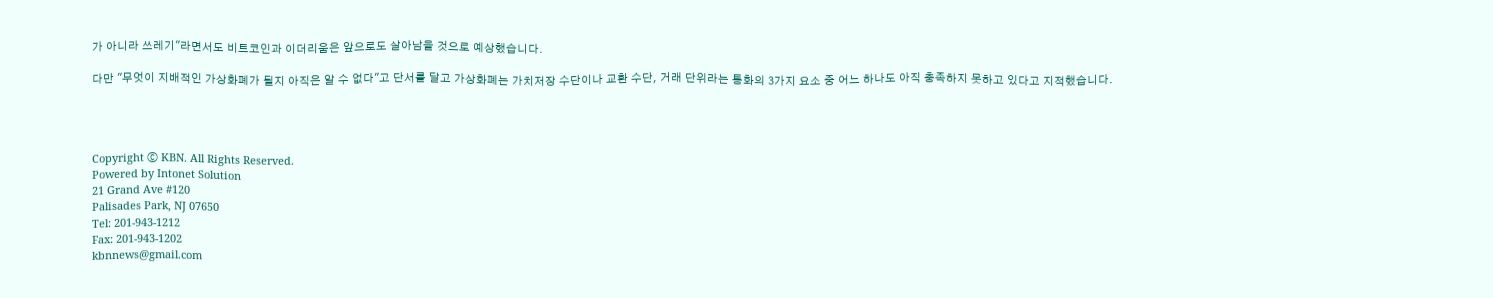가 아니라 쓰레기"라면서도 비트코인과 이더리움은 앞으로도 살아남을 것으로 예상했습니다.

다만 "무엇이 지배적인 가상화폐가 될지 아직은 알 수 없다"고 단서를 달고 가상화폐는 가치저장 수단이나 교환 수단, 거래 단위라는 통화의 3가지 요소 중 어느 하나도 아직 충족하지 못하고 있다고 지적했습니다.




Copyright ⓒ KBN. All Rights Reserved.
Powered by Intonet Solution
21 Grand Ave #120
Palisades Park, NJ 07650
Tel: 201-943-1212
Fax: 201-943-1202
kbnnews@gmail.com